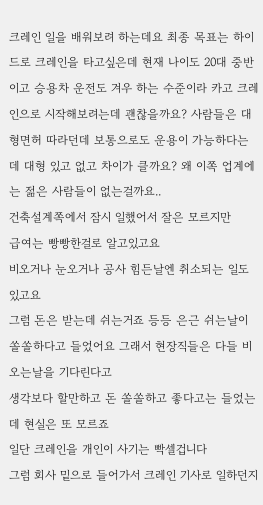크레인 일을 배워보려 하는데요 최종 목표는 하이드로 크레인을 타고싶은데 현재 나이도 20대 중반이고 승용차 운전도 겨우 하는 수준이라 카고 크레인으로 시작해보려는데 괜찮을까요? 사람들은 대형면허 따라던데 보통으로도 운용이 가능하다는데 대형 있고 없고 차이가 클까요? 왜 이쪽 업계에는 젊은 사람들이 없는걸까요..
건축설계쪽에서 잠시 일했어서 잘은 모르지만
급여는 빵빵한걸로 알고있고요
비오거나 눈오거나 공사 힘든날엔 취소되는 일도 있고요
그럼 돈은 받는데 쉬는거죠 등등 은근 쉬는날이 쏠쏠하다고 들었어요 그래서 현장직들은 다들 비오는날을 기다린다고
생각보다 할만하고 돈 쏠쏠하고 좋다고는 들었는데 현실은 또 모르죠
일단 크레인을 개인이 사기는 빡셀겁니다
그럼 회사 밑으로 들어가서 크레인 기사로 일하던지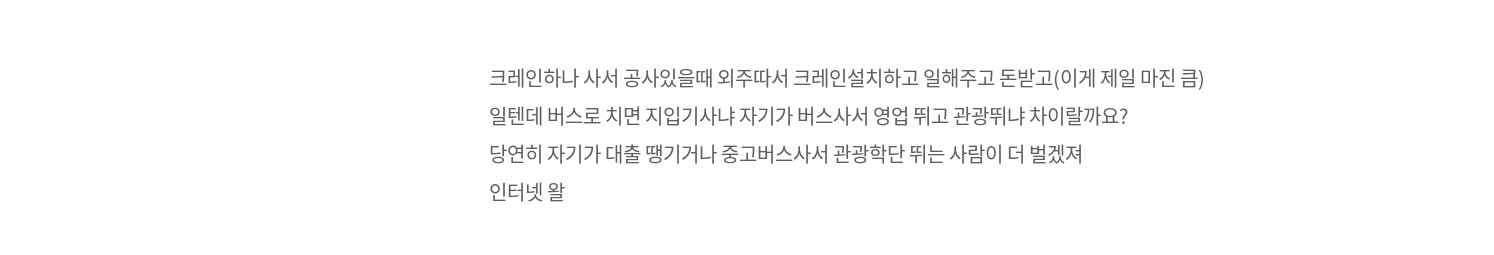크레인하나 사서 공사있을때 외주따서 크레인설치하고 일해주고 돈받고(이게 제일 마진 큼)
일텐데 버스로 치면 지입기사냐 자기가 버스사서 영업 뛰고 관광뛰냐 차이랄까요?
당연히 자기가 대출 땡기거나 중고버스사서 관광학단 뛰는 사람이 더 벌겠져
인터넷 왈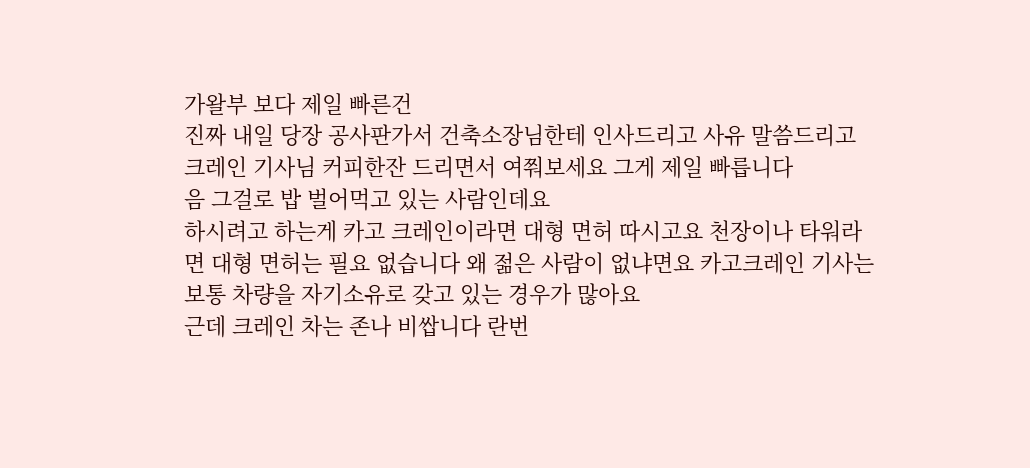가왈부 보다 제일 빠른건
진짜 내일 당장 공사판가서 건축소장님한테 인사드리고 사유 말씀드리고
크레인 기사님 커피한잔 드리면서 여쭤보세요 그게 제일 빠릅니다
음 그걸로 밥 벌어먹고 있는 사람인데요
하시려고 하는게 카고 크레인이라면 대형 면허 따시고요 천장이나 타워라면 대형 면허는 필요 없습니다 왜 젊은 사람이 없냐면요 카고크레인 기사는 보통 차량을 자기소유로 갖고 있는 경우가 많아요
근데 크레인 차는 존나 비쌉니다 란번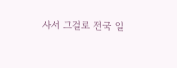사서 그걸로 전국 일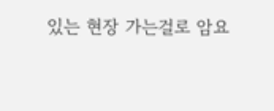있는 현장 가는걸로 암요